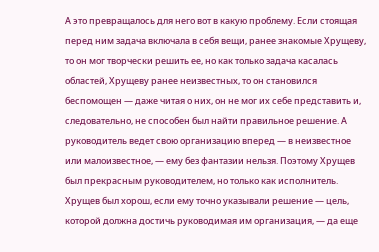А это превращалось для него вот в какую проблему. Если стоящая перед ним задача включала в себя вещи, ранее знакомые Хрущеву, то он мог творчески решить ее, но как только задача касалась областей, Хрущеву ранее неизвестных, то он становился беспомощен — даже читая о них, он не мог их себе представить и, следовательно, не способен был найти правильное решение. А руководитель ведет свою организацию вперед — в неизвестное или малоизвестное, — ему без фантазии нельзя. Поэтому Хрущев был прекрасным руководителем, но только как исполнитель. Хрущев был хорош, если ему точно указывали решение — цель, которой должна достичь руководимая им организация, — да еще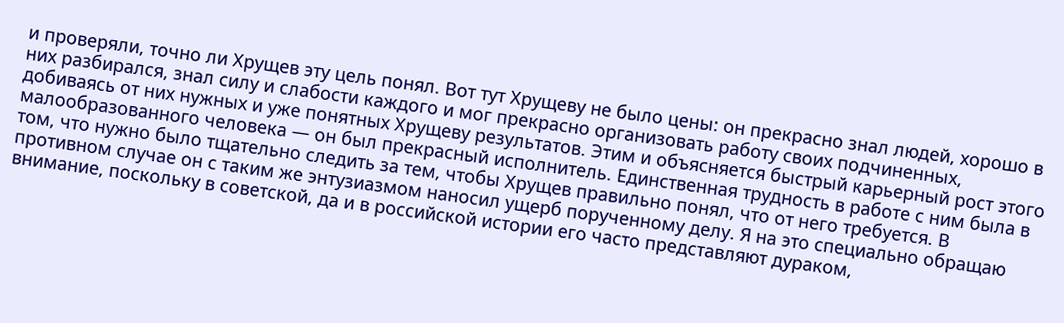и проверяли, точно ли Хрущев эту цель понял. Вот тут Хрущеву не было цены: он прекрасно знал людей, хорошо в них разбирался, знал силу и слабости каждого и мог прекрасно организовать работу своих подчиненных, добиваясь от них нужных и уже понятных Хрущеву результатов. Этим и объясняется быстрый карьерный рост этого малообразованного человека — он был прекрасный исполнитель. Единственная трудность в работе с ним была в том, что нужно было тщательно следить за тем, чтобы Хрущев правильно понял, что от него требуется. В противном случае он с таким же энтузиазмом наносил ущерб порученному делу. Я на это специально обращаю внимание, поскольку в советской, да и в российской истории его часто представляют дураком,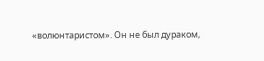«волюнтаристом». Он не был дураком,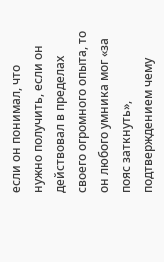если он понимал, что нужно получить, если он действовал в пределах своего огромного опыта, то он любого умника мог «за пояс заткнуть», подтверждением чему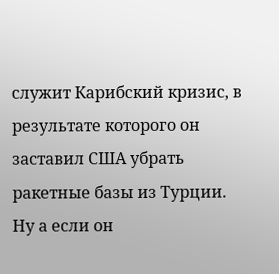служит Карибский кризис, в результате которого он заставил США убрать ракетные базы из Турции. Ну а если он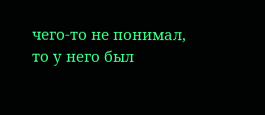чего-то не понимал, то у него был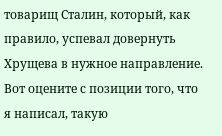товарищ Сталин, который, как правило, успевал довернуть Хрущева в нужное направление. Вот оцените с позиции того, что я написал, такую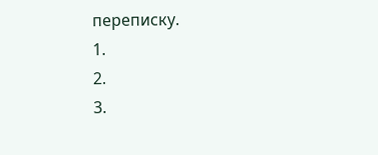переписку.
1.
2.
3.